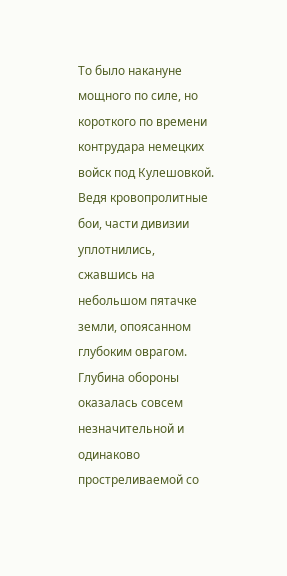То было накануне мощного по силе, но короткого по времени контрудара немецких войск под Кулешовкой. Ведя кровопролитные бои, части дивизии уплотнились, сжавшись на небольшом пятачке земли, опоясанном глубоким оврагом. Глубина обороны оказалась совсем незначительной и одинаково простреливаемой со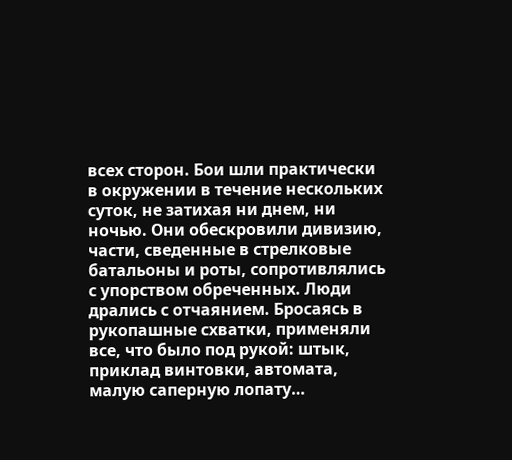всех сторон. Бои шли практически в окружении в течение нескольких суток, не затихая ни днем, ни ночью. Они обескровили дивизию, части, сведенные в стрелковые батальоны и роты, сопротивлялись с упорством обреченных. Люди дрались с отчаянием. Бросаясь в рукопашные схватки, применяли все, что было под рукой: штык, приклад винтовки, автомата, малую саперную лопату…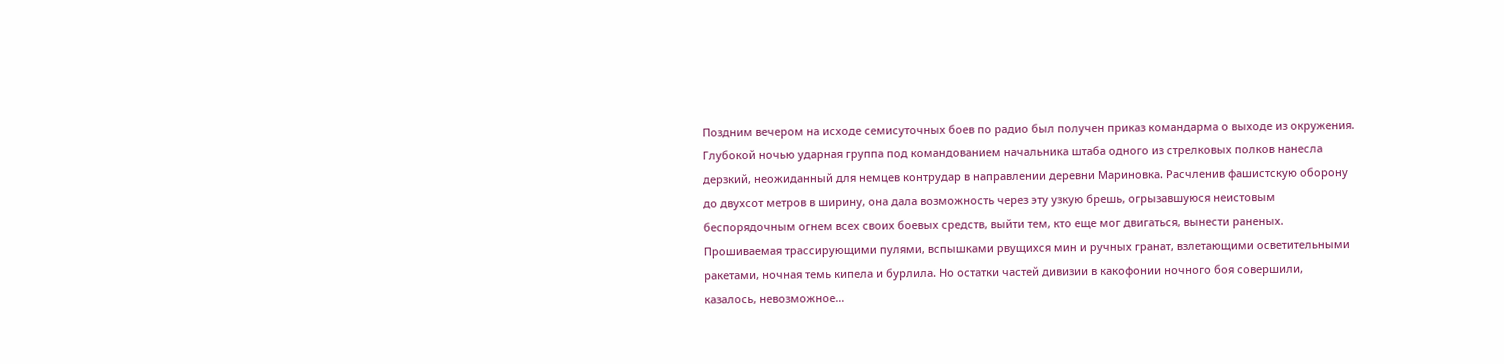Поздним вечером на исходе семисуточных боев по радио был получен приказ командарма о выходе из окружения. Глубокой ночью ударная группа под командованием начальника штаба одного из стрелковых полков нанесла дерзкий, неожиданный для немцев контрудар в направлении деревни Мариновка. Расчленив фашистскую оборону до двухсот метров в ширину, она дала возможность через эту узкую брешь, огрызавшуюся неистовым беспорядочным огнем всех своих боевых средств, выйти тем, кто еще мог двигаться, вынести раненых. Прошиваемая трассирующими пулями, вспышками рвущихся мин и ручных гранат, взлетающими осветительными ракетами, ночная темь кипела и бурлила. Но остатки частей дивизии в какофонии ночного боя совершили, казалось, невозможное…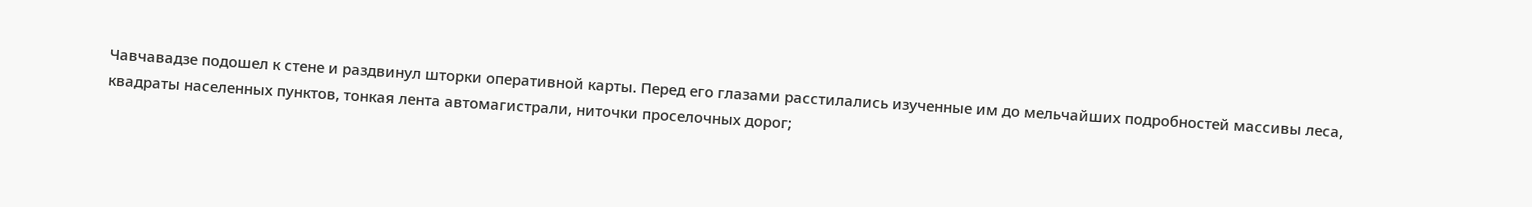Чавчавадзе подошел к стене и раздвинул шторки оперативной карты. Перед его глазами расстилались изученные им до мельчайших подробностей массивы леса, квадраты населенных пунктов, тонкая лента автомагистрали, ниточки проселочных дорог;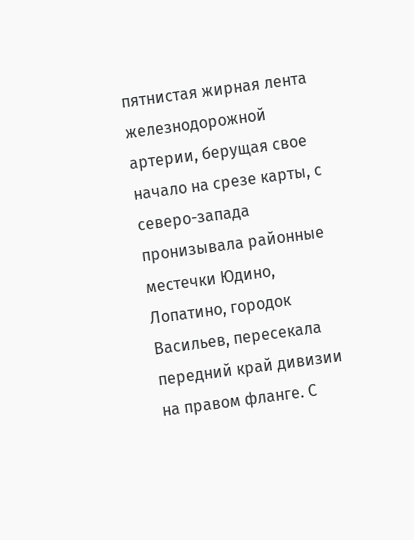пятнистая жирная лента железнодорожной артерии, берущая свое начало на срезе карты, с северо-запада пронизывала районные местечки Юдино, Лопатино, городок Васильев, пересекала передний край дивизии на правом фланге. С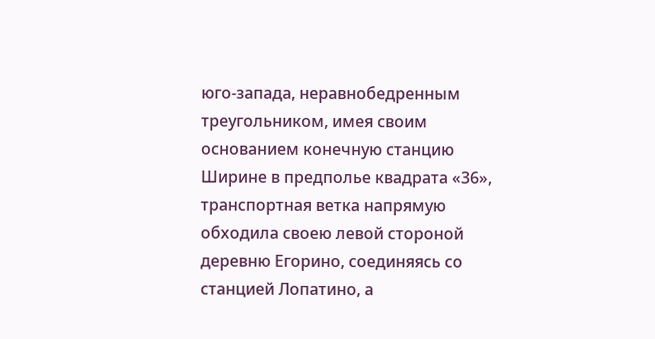юго-запада, неравнобедренным треугольником, имея своим основанием конечную станцию Ширине в предполье квадрата «36», транспортная ветка напрямую обходила своею левой стороной деревню Егорино, соединяясь со станцией Лопатино, а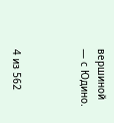вершиной — с Юдино.



4 из 562